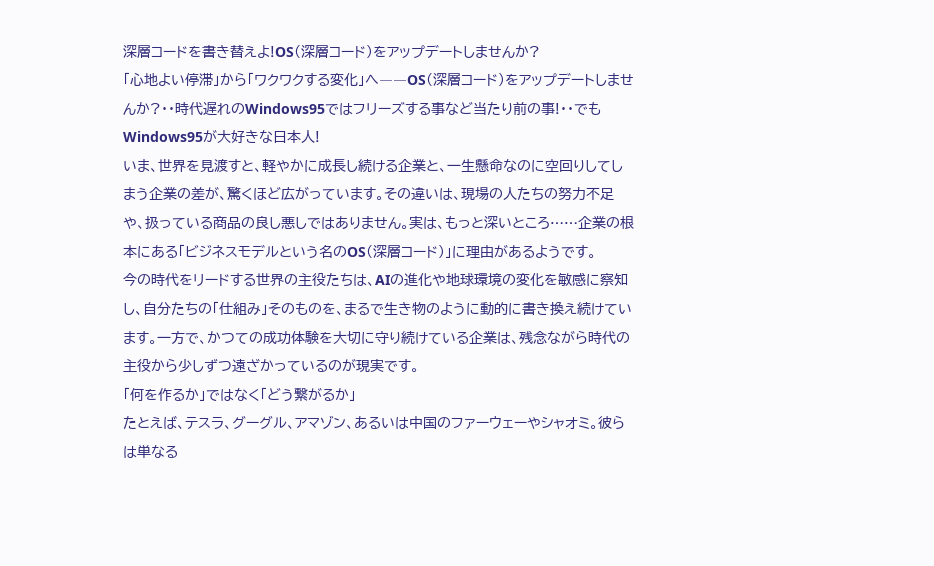深層コードを書き替えよ!OS(深層コード)をアップデートしませんか?
「心地よい停滞」から「ワクワクする変化」へ――OS(深層コード)をアップデートしませんか?・・時代遅れのWindows95ではフリーズする事など当たり前の事!・・でもWindows95が大好きな日本人!
いま、世界を見渡すと、軽やかに成長し続ける企業と、一生懸命なのに空回りしてしまう企業の差が、驚くほど広がっています。その違いは、現場の人たちの努力不足や、扱っている商品の良し悪しではありません。実は、もっと深いところ……企業の根本にある「ビジネスモデルという名のOS(深層コード)」に理由があるようです。
今の時代をリードする世界の主役たちは、AIの進化や地球環境の変化を敏感に察知し、自分たちの「仕組み」そのものを、まるで生き物のように動的に書き換え続けています。一方で、かつての成功体験を大切に守り続けている企業は、残念ながら時代の主役から少しずつ遠ざかっているのが現実です。
「何を作るか」ではなく「どう繋がるか」
たとえば、テスラ、グーグル、アマゾン、あるいは中国のファーウェーやシャオミ。彼らは単なる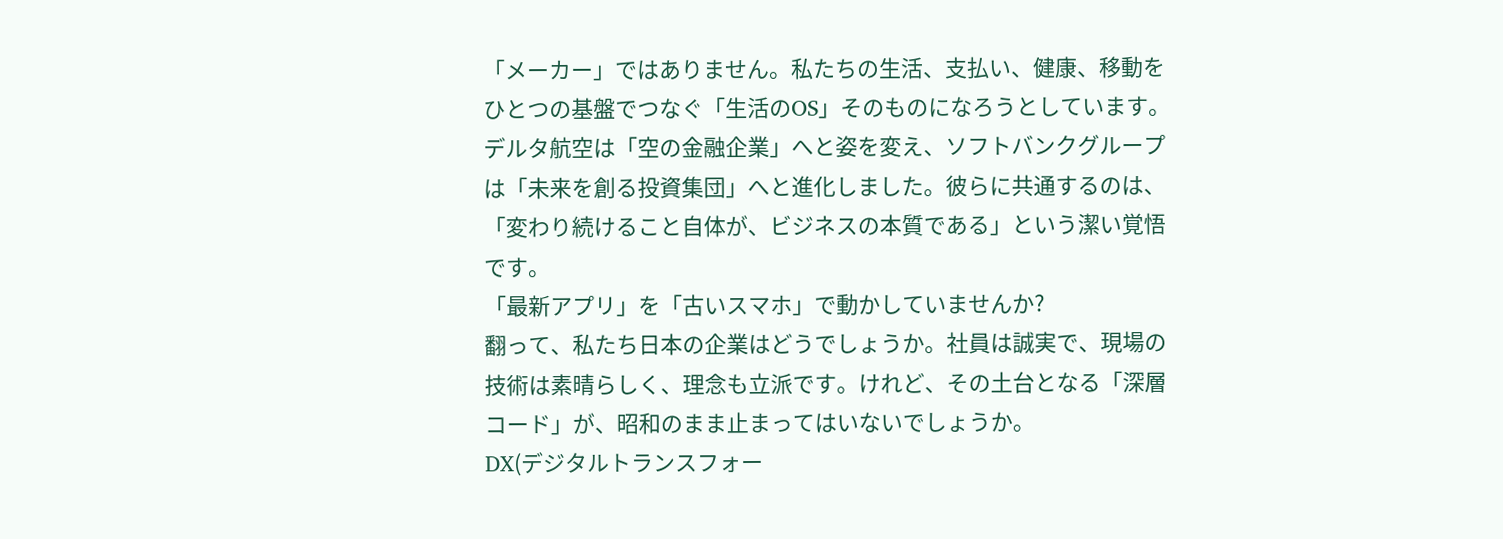「メーカー」ではありません。私たちの生活、支払い、健康、移動をひとつの基盤でつなぐ「生活のOS」そのものになろうとしています。
デルタ航空は「空の金融企業」へと姿を変え、ソフトバンクグループは「未来を創る投資集団」へと進化しました。彼らに共通するのは、「変わり続けること自体が、ビジネスの本質である」という潔い覚悟です。
「最新アプリ」を「古いスマホ」で動かしていませんか?
翻って、私たち日本の企業はどうでしょうか。社員は誠実で、現場の技術は素晴らしく、理念も立派です。けれど、その土台となる「深層コード」が、昭和のまま止まってはいないでしょうか。
DX(デジタルトランスフォー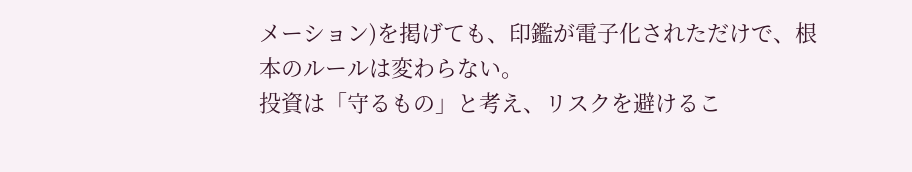メーション)を掲げても、印鑑が電子化されただけで、根本のルールは変わらない。
投資は「守るもの」と考え、リスクを避けるこ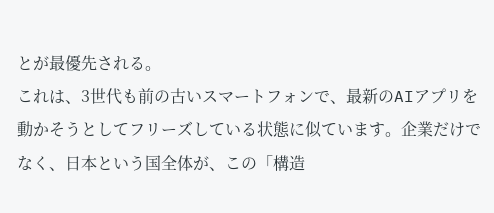とが最優先される。
これは、3世代も前の古いスマートフォンで、最新のAIアプリを動かそうとしてフリーズしている状態に似ています。企業だけでなく、日本という国全体が、この「構造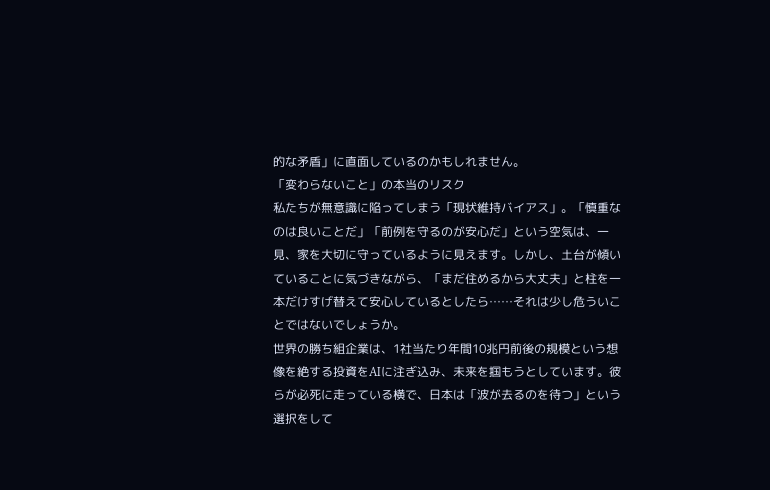的な矛盾」に直面しているのかもしれません。
「変わらないこと」の本当のリスク
私たちが無意識に陥ってしまう「現状維持バイアス」。「慎重なのは良いことだ」「前例を守るのが安心だ」という空気は、一見、家を大切に守っているように見えます。しかし、土台が傾いていることに気づきながら、「まだ住めるから大丈夫」と柱を一本だけすげ替えて安心しているとしたら……それは少し危ういことではないでしょうか。
世界の勝ち組企業は、1社当たり年間10兆円前後の規模という想像を絶する投資をAIに注ぎ込み、未来を掴もうとしています。彼らが必死に走っている横で、日本は「波が去るのを待つ」という選択をして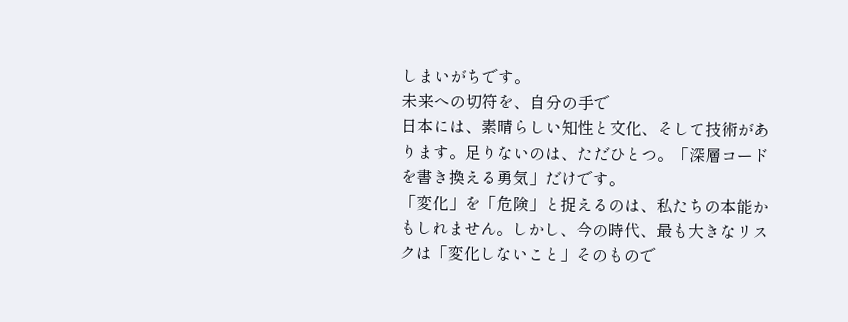しまいがちです。
未来への切符を、自分の手で
日本には、素晴らしい知性と文化、そして技術があります。足りないのは、ただひとつ。「深層コードを書き換える勇気」だけです。
「変化」を「危険」と捉えるのは、私たちの本能かもしれません。しかし、今の時代、最も大きなリスクは「変化しないこと」そのもので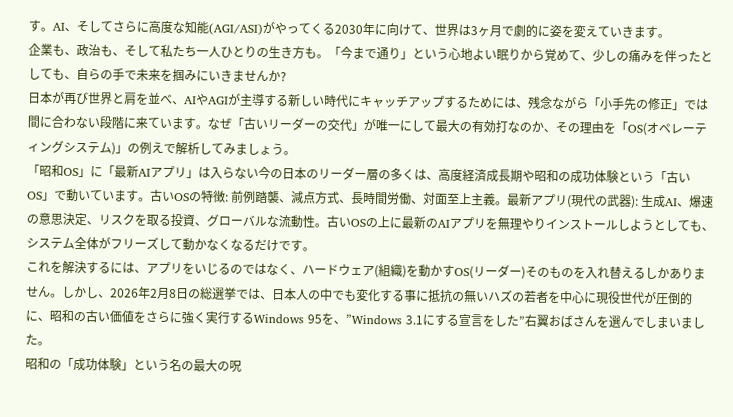す。AI、そしてさらに高度な知能(AGI/ASI)がやってくる2030年に向けて、世界は3ヶ月で劇的に姿を変えていきます。
企業も、政治も、そして私たち一人ひとりの生き方も。「今まで通り」という心地よい眠りから覚めて、少しの痛みを伴ったとしても、自らの手で未来を掴みにいきませんか?
日本が再び世界と肩を並べ、AIやAGIが主導する新しい時代にキャッチアップするためには、残念ながら「小手先の修正」では間に合わない段階に来ています。なぜ「古いリーダーの交代」が唯一にして最大の有効打なのか、その理由を「OS(オペレーティングシステム)」の例えで解析してみましょう。
「昭和OS」に「最新AIアプリ」は入らない今の日本のリーダー層の多くは、高度経済成長期や昭和の成功体験という「古いOS」で動いています。古いOSの特徴: 前例踏襲、減点方式、長時間労働、対面至上主義。最新アプリ(現代の武器): 生成AI、爆速の意思決定、リスクを取る投資、グローバルな流動性。古いOSの上に最新のAIアプリを無理やりインストールしようとしても、システム全体がフリーズして動かなくなるだけです。
これを解決するには、アプリをいじるのではなく、ハードウェア(組織)を動かすOS(リーダー)そのものを入れ替えるしかありません。しかし、2026年2月8日の総選挙では、日本人の中でも変化する事に抵抗の無いハズの若者を中心に現役世代が圧倒的に、昭和の古い価値をさらに強く実行するWindows 95を、”Windows 3.1にする宣言をした”右翼おばさんを選んでしまいました。
昭和の「成功体験」という名の最大の呪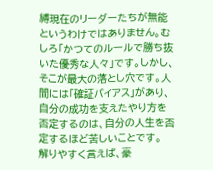縛現在のリーダーたちが無能というわけではありません。むしろ「かつてのルールで勝ち抜いた優秀な人々」です。しかし、そこが最大の落とし穴です。人間には「確証バイアス」があり、自分の成功を支えたやり方を否定するのは、自分の人生を否定するほど苦しいことです。
解りやすく言えば、豪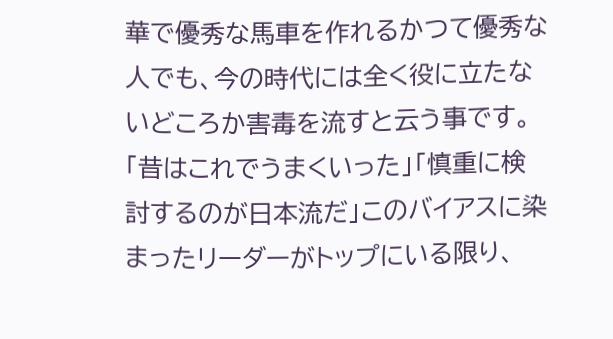華で優秀な馬車を作れるかつて優秀な人でも、今の時代には全く役に立たないどころか害毒を流すと云う事です。
「昔はこれでうまくいった」「慎重に検討するのが日本流だ」このバイアスに染まったリーダーがトップにいる限り、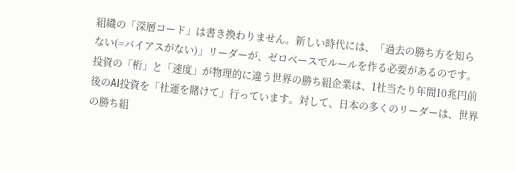組織の「深層コード」は書き換わりません。新しい時代には、「過去の勝ち方を知らない(=バイアスがない)」リーダーが、ゼロベースでルールを作る必要があるのです。
投資の「桁」と「速度」が物理的に違う世界の勝ち組企業は、1社当たり年間10兆円前後のAI投資を「社運を賭けて」行っています。対して、日本の多くのリーダーは、世界の勝ち組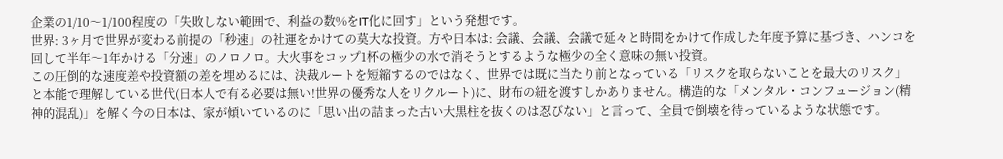企業の1/10〜1/100程度の「失敗しない範囲で、利益の数%をIT化に回す」という発想です。
世界: 3ヶ月で世界が変わる前提の「秒速」の社運をかけての莫大な投資。方や日本は: 会議、会議、会議で延々と時間をかけて作成した年度予算に基づき、ハンコを回して半年〜1年かける「分速」のノロノロ。大火事をコップ1杯の極少の水で消そうとするような極少の全く意味の無い投資。
この圧倒的な速度差や投資額の差を埋めるには、決裁ルートを短縮するのではなく、世界では既に当たり前となっている「リスクを取らないことを最大のリスク」と本能で理解している世代(日本人で有る必要は無い!世界の優秀な人をリクルート)に、財布の紐を渡すしかありません。構造的な「メンタル・コンフュージョン(精神的混乱)」を解く今の日本は、家が傾いているのに「思い出の詰まった古い大黒柱を抜くのは忍びない」と言って、全員で倒壊を待っているような状態です。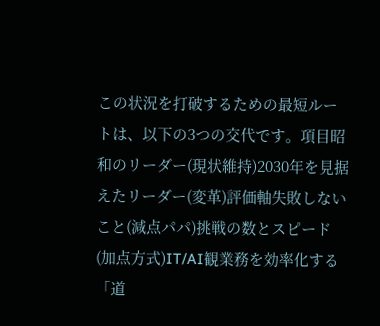この状況を打破するための最短ルートは、以下の3つの交代です。項目昭和のリーダー(現状維持)2030年を見据えたリーダー(変革)評価軸失敗しないこと(減点パパ)挑戦の数とスピード(加点方式)IT/AI観業務を効率化する「道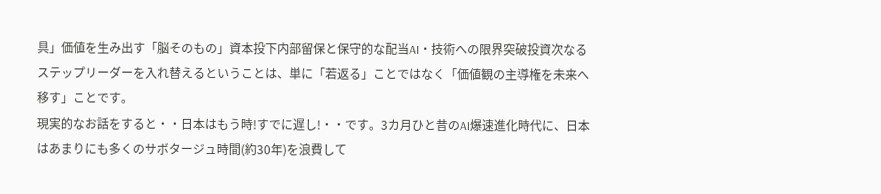具」価値を生み出す「脳そのもの」資本投下内部留保と保守的な配当AI・技術への限界突破投資次なるステップリーダーを入れ替えるということは、単に「若返る」ことではなく「価値観の主導権を未来へ移す」ことです。
現実的なお話をすると・・日本はもう時!すでに遅し!・・です。3カ月ひと昔のAI爆速進化時代に、日本はあまりにも多くのサボタージュ時間(約30年)を浪費して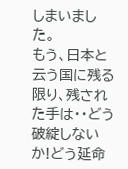しまいました。
もう、日本と云う国に残る限り、残された手は・・どう破綻しないか!どう延命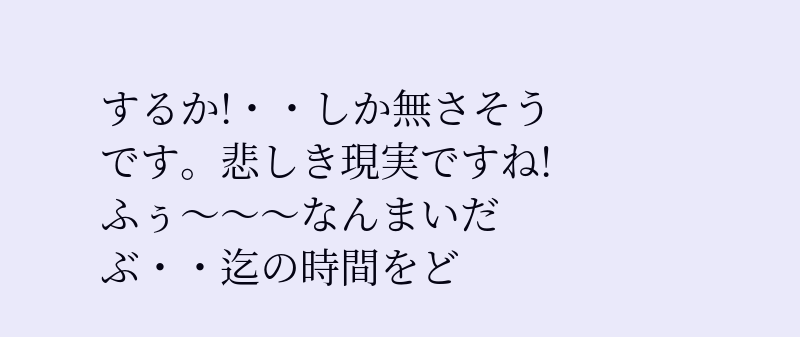するか!・・しか無さそうです。悲しき現実ですね!ふぅ〜〜〜なんまいだぶ・・迄の時間をど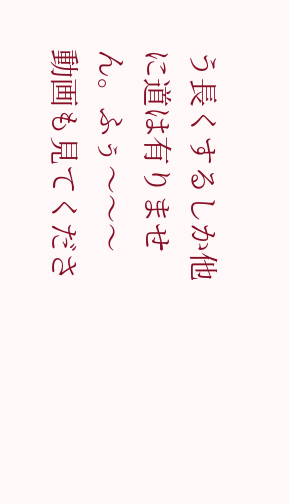う長くするしか他に道は有りません。ふぅ〜〜〜
動画も見てくださ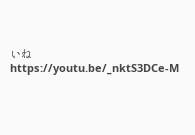いね
https://youtu.be/_nktS3DCe-M